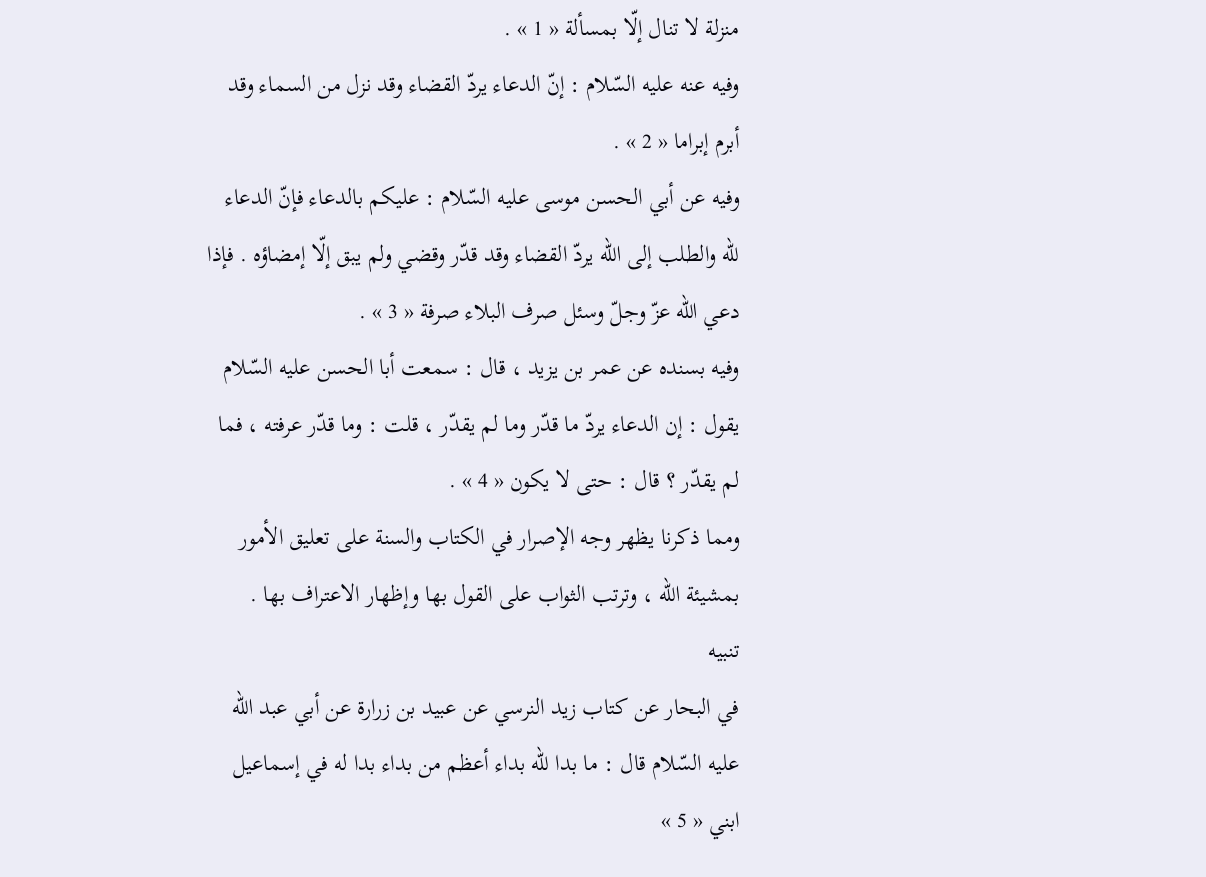منزلة لا تنال إلّا بمسألة « 1 » .
وفيه عنه عليه السّلام : إنّ الدعاء يردّ القضاء وقد نزل من السماء وقد أبرم إبراما « 2 » .
وفيه عن أبي الحسن موسى عليه السّلام : عليكم بالدعاء فإنّ الدعاء للّه والطلب إلى اللّه يردّ القضاء وقد قدّر وقضي ولم يبق إلّا إمضاؤه . فإذا دعي اللّه عزّ وجلّ وسئل صرف البلاء صرفة « 3 » .
وفيه بسنده عن عمر بن يزيد ، قال : سمعت أبا الحسن عليه السّلام يقول : إن الدعاء يردّ ما قدّر وما لم يقدّر ، قلت : وما قدّر عرفته ، فما لم يقدّر ؟ قال : حتى لا يكون « 4 » .
ومما ذكرنا يظهر وجه الإصرار في الكتاب والسنة على تعليق الأمور بمشيئة اللّه ، وترتب الثواب على القول بها وإظهار الاعتراف بها .
تنبيه
في البحار عن كتاب زيد النرسي عن عبيد بن زرارة عن أبي عبد اللّه عليه السّلام قال : ما بدا للّه بداء أعظم من بداء بدا له في إسماعيل ابني « 5 »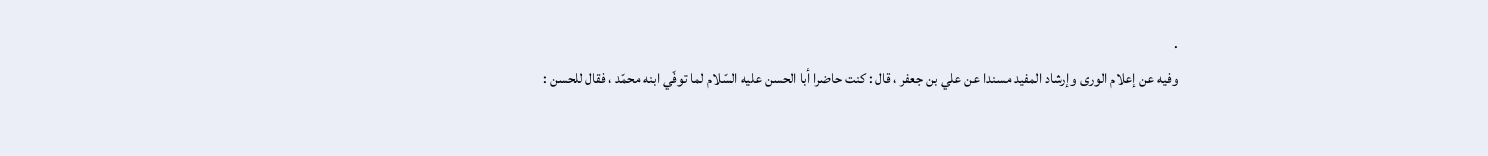.
وفيه عن إعلام الورى وإرشاد المفيد مسندا عن علي بن جعفر ، قال : كنت حاضرا أبا الحسن عليه السّلام لما توفّي ابنه محمّد ، فقال للحسن :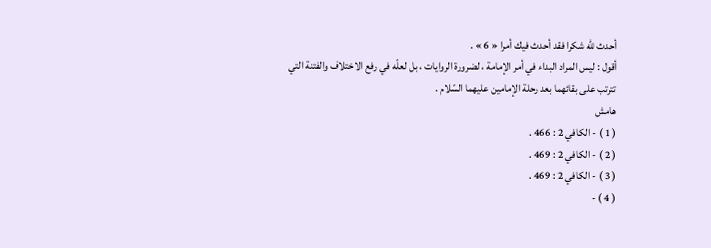أحدث للّه شكرا فقد أحدث فيك أمرا « 6 » .
أقول : ليس المراد البداء في أمر الإمامة ، لضرورة الروايات ، بل لعلّه في رفع الاختلاف والفتنة التي تترتب على بقائهما بعد رحلة الإمامين عليهما السّلام .
هامش
( 1 ) - الكافي 2 : 466 .
( 2 ) - الكافي 2 : 469 .
( 3 ) - الكافي 2 : 469 .
( 4 ) -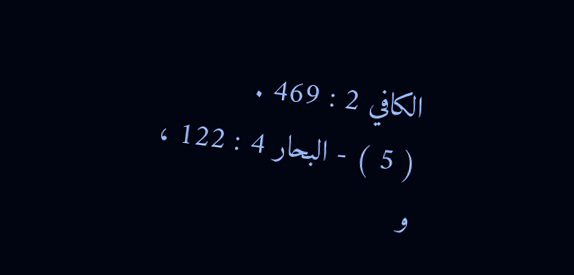الكافي 2 : 469 .
( 5 ) - البحار 4 : 122 ، و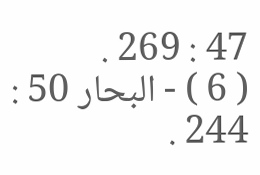47 : 269 .
( 6 ) - البحار 50 : 244 .